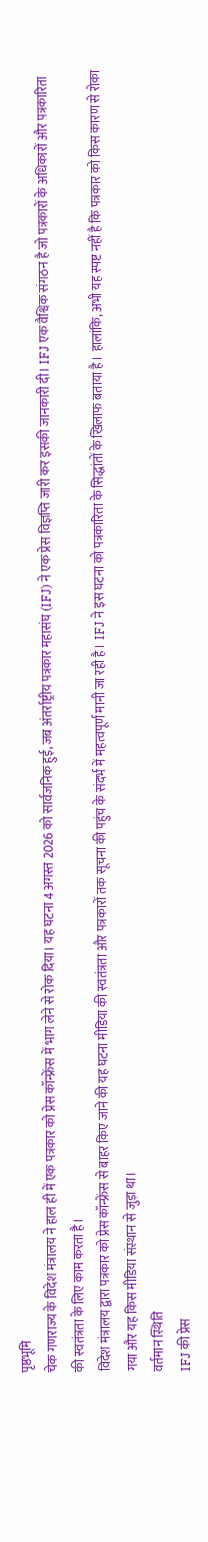पृष्ठभूमि
चेक गणराज्य के विदेश मंत्रालय ने हाल ही में एक पत्रकार को प्रेस कॉन्फ्रेंस में भाग लेने से रोक दिया। यह घटना 4 अगस्त 2026 को सार्वजनिक हुई, जब अंतर्राष्ट्रीय पत्रकार महासंघ (IFJ) ने एक प्रेस विज्ञप्ति जारी कर इसकी जानकारी दी। IFJ एक वैश्विक संगठन है जो पत्रकारों के अधिकारों और पत्रकारिता की स्वतंत्रता के लिए काम करता है।
विदेश मंत्रालय द्वारा पत्रकार को प्रेस कॉन्फ्रेंस से बाहर किए जाने की यह घटना मीडिया की स्वतंत्रता और पत्रकारों तक सूचना की पहुंच के संदर्भ में महत्वपूर्ण मानी जा रही है। IFJ ने इस घटना को पत्रकारिता के सिद्धांतों के खिलाफ बताया है। हालांकि, अभी यह स्पष्ट नहीं है कि पत्रकार को किस कारण से रोका गया और यह किस मीडिया संस्थान से जुड़ा था।
वर्तमान स्थिति
IFJ की प्रेस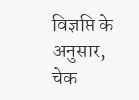विज्ञप्ति के अनुसार, चेक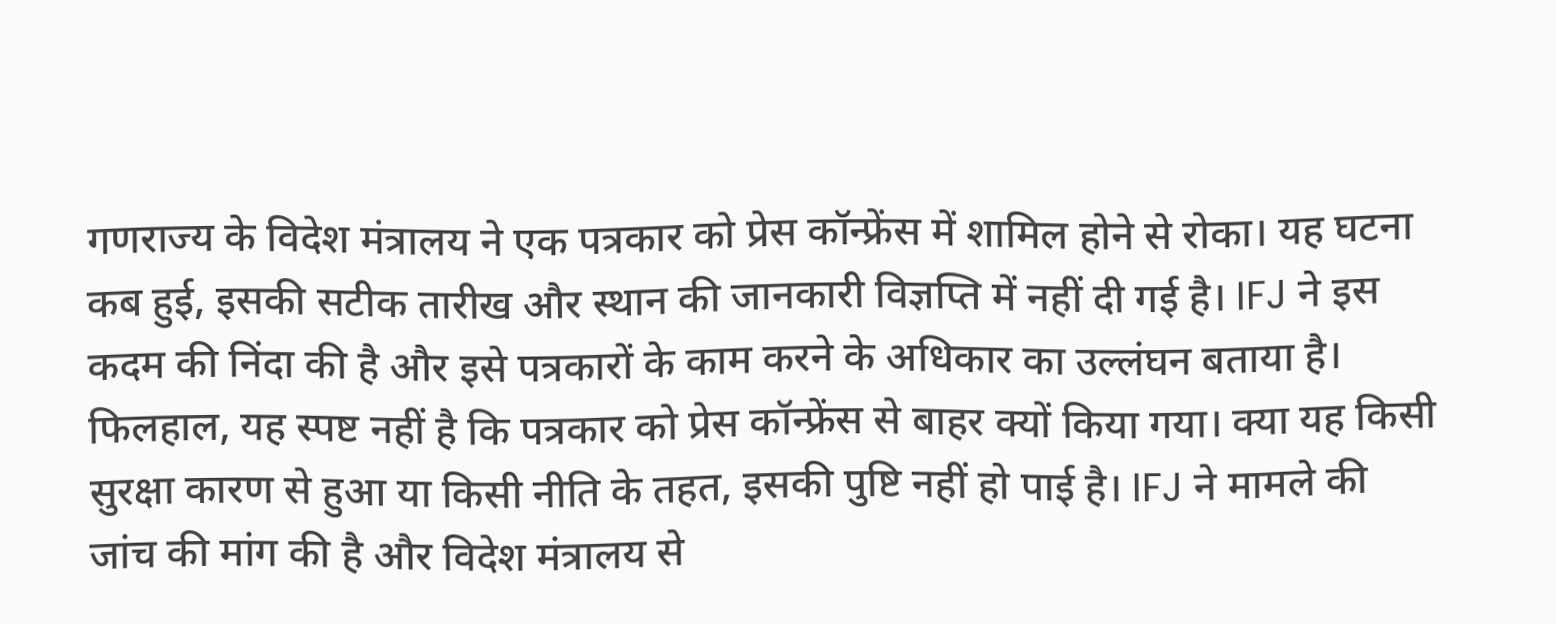गणराज्य के विदेश मंत्रालय ने एक पत्रकार को प्रेस कॉन्फ्रेंस में शामिल होने से रोका। यह घटना कब हुई, इसकी सटीक तारीख और स्थान की जानकारी विज्ञप्ति में नहीं दी गई है। IFJ ने इस कदम की निंदा की है और इसे पत्रकारों के काम करने के अधिकार का उल्लंघन बताया है।
फिलहाल, यह स्पष्ट नहीं है कि पत्रकार को प्रेस कॉन्फ्रेंस से बाहर क्यों किया गया। क्या यह किसी सुरक्षा कारण से हुआ या किसी नीति के तहत, इसकी पुष्टि नहीं हो पाई है। IFJ ने मामले की जांच की मांग की है और विदेश मंत्रालय से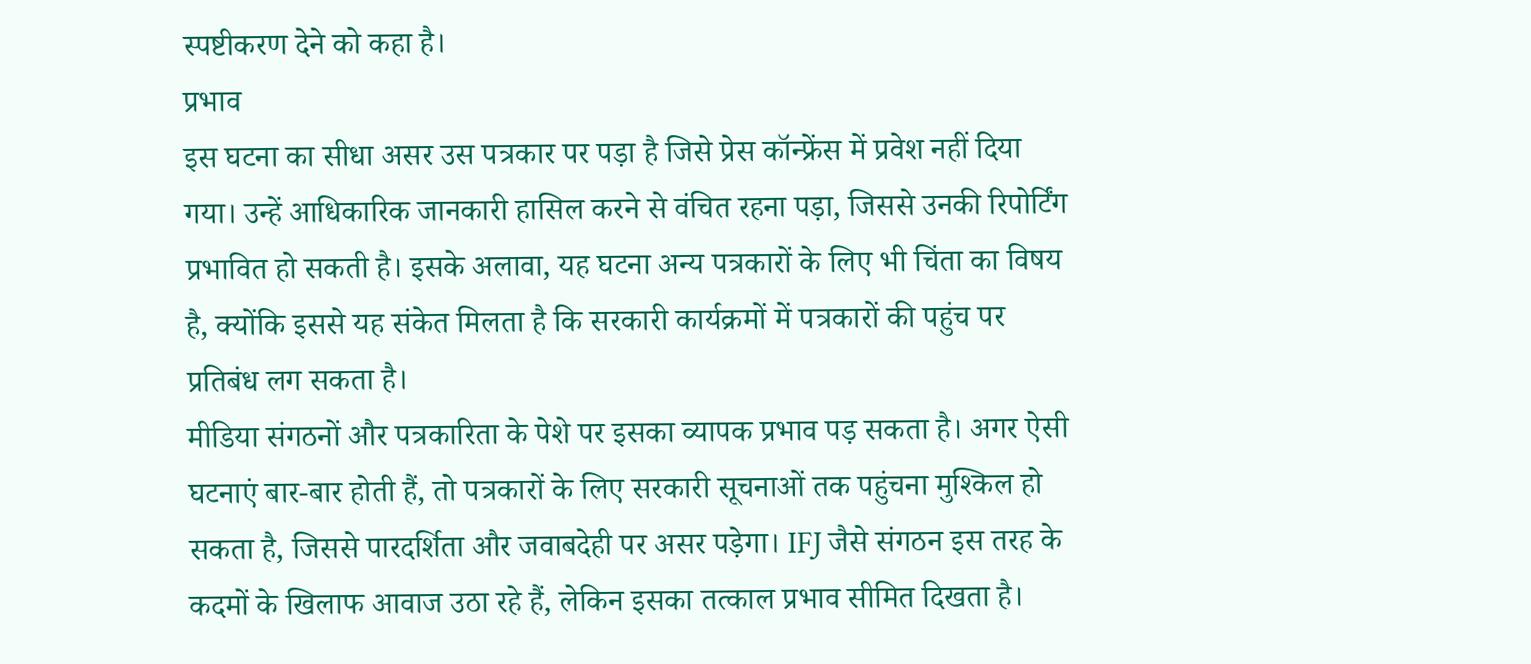स्पष्टीकरण देने को कहा है।
प्रभाव
इस घटना का सीधा असर उस पत्रकार पर पड़ा है जिसे प्रेस कॉन्फ्रेंस में प्रवेश नहीं दिया गया। उन्हें आधिकारिक जानकारी हासिल करने से वंचित रहना पड़ा, जिससे उनकी रिपोर्टिंग प्रभावित हो सकती है। इसके अलावा, यह घटना अन्य पत्रकारों के लिए भी चिंता का विषय है, क्योंकि इससे यह संकेत मिलता है कि सरकारी कार्यक्रमों में पत्रकारों की पहुंच पर प्रतिबंध लग सकता है।
मीडिया संगठनों और पत्रकारिता के पेशे पर इसका व्यापक प्रभाव पड़ सकता है। अगर ऐसी घटनाएं बार-बार होती हैं, तो पत्रकारों के लिए सरकारी सूचनाओं तक पहुंचना मुश्किल हो सकता है, जिससे पारदर्शिता और जवाबदेही पर असर पड़ेगा। IFJ जैसे संगठन इस तरह के कदमों के खिलाफ आवाज उठा रहे हैं, लेकिन इसका तत्काल प्रभाव सीमित दिखता है।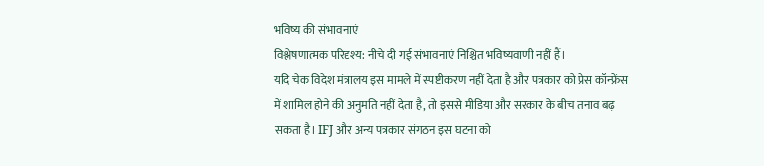भविष्य की संभावनाएं
विश्लेषणात्मक परिदृश्य: नीचे दी गई संभावनाएं निश्चित भविष्यवाणी नहीं हैं।
यदि चेक विदेश मंत्रालय इस मामले में स्पष्टीकरण नहीं देता है और पत्रकार को प्रेस कॉन्फ्रेंस में शामिल होने की अनुमति नहीं देता है, तो इससे मीडिया और सरकार के बीच तनाव बढ़ सकता है। IFJ और अन्य पत्रकार संगठन इस घटना को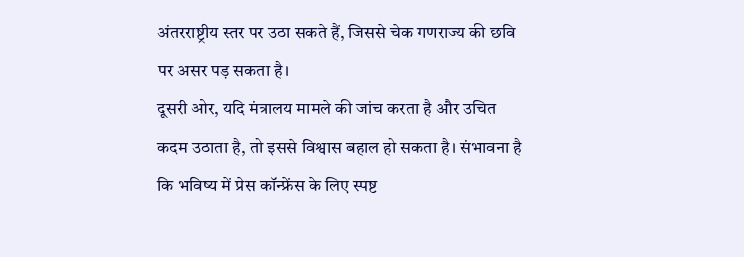अंतरराष्ट्रीय स्तर पर उठा सकते हैं, जिससे चेक गणराज्य की छवि पर असर पड़ सकता है।
दूसरी ओर, यदि मंत्रालय मामले की जांच करता है और उचित कदम उठाता है, तो इससे विश्वास बहाल हो सकता है। संभावना है कि भविष्य में प्रेस कॉन्फ्रेंस के लिए स्पष्ट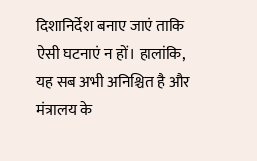दिशानिर्देश बनाए जाएं ताकि ऐसी घटनाएं न हों। हालांकि, यह सब अभी अनिश्चित है और मंत्रालय के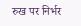रुख पर निर्भर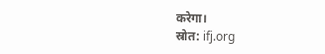करेगा।
स्रोत: ifj.org